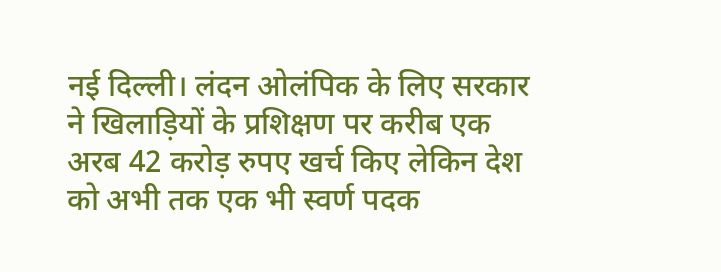नई दिल्ली। लंदन ओलंपिक के लिए सरकार ने खिलाड़ियों के प्रशिक्षण पर करीब एक अरब 42 करोड़ रुपए खर्च किए लेकिन देश को अभी तक एक भी स्वर्ण पदक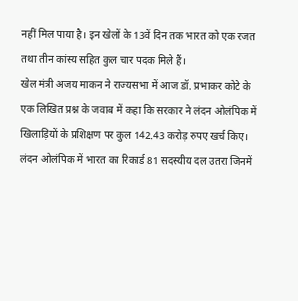नहीं मिल पाया है। इन खेलों के 13वें दिन तक भारत को एक रजत तथा तीन कांस्य सहित कुल चार पदक मिले हैं।
खेल मंत्री अजय माकन ने राज्यसभा में आज डॉ. प्रभाकर कोटे के एक लिखित प्रश्न के जवाब में कहा कि सरकार ने लंदन ओलंपिक में खिलाड़ियों के प्रशिक्षण पर कुल 142.43 करोड़ रुपए खर्च किए। लंदन ओलंपिक में भारत का रिकार्ड 81 सदस्यीय दल उतरा जिनमें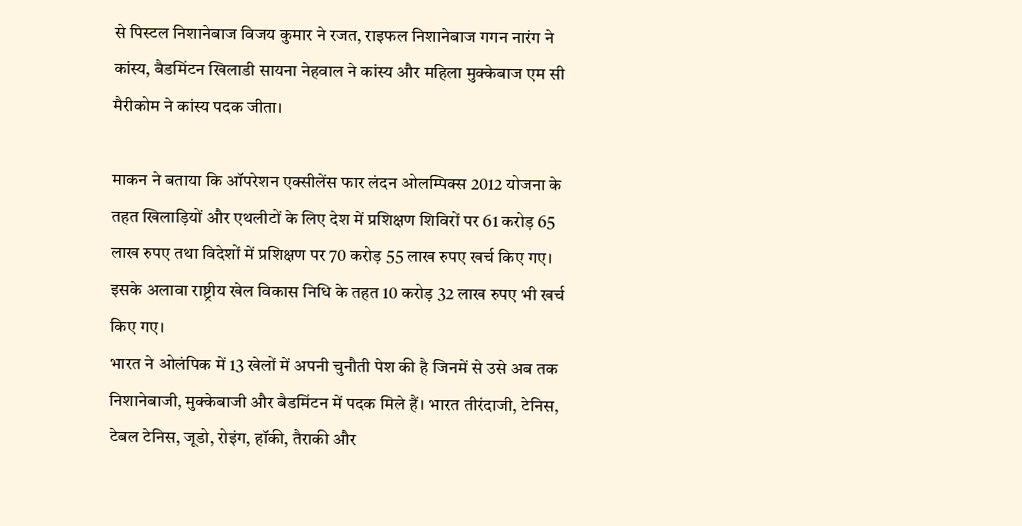से पिस्टल निशानेबाज विजय कुमार ने रजत, राइफल निशानेबाज गगन नारंग ने कांस्य, बैडमिंटन खिलाडी सायना नेहवाल ने कांस्य और महिला मुक्केबाज एम सी मैरीकोम ने कांस्य पदक जीता।

माकन ने बताया कि ऑपरेशन एक्सीलेंस फार लंदन ओलम्पिक्स 2012 योजना के तहत खिलाड़ियों और एथलीटों के लिए देश में प्रशिक्षण शिविरों पर 61 करोड़ 65 लाख रुपए तथा विदेशों में प्रशिक्षण पर 70 करोड़ 55 लाख रुपए खर्च किए गए। इसके अलावा राष्ट्रीय खेल विकास निधि के तहत 10 करोड़ 32 लाख रुपए भी खर्च किए गए।
भारत ने ओलंपिक में 13 खेलों में अपनी चुनौती पेश की है जिनमें से उसे अब तक निशानेबाजी, मुक्केबाजी और बैडमिंटन में पदक मिले हैं। भारत तीरंदाजी, टेनिस, टेबल टेनिस, जूडो, रोइंग, हॉकी, तैराकी और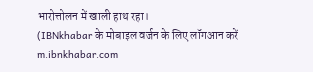भारोत्तोलन में खाली हाथ रहा।
(IBNkhabar के मोबाइल वर्जन के लिए लॉगआन करें m.ibnkhabar.com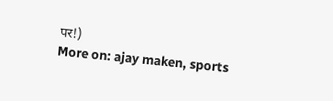पर!)
More on: ajay maken, sports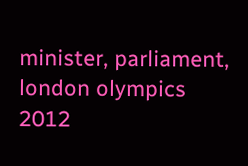minister, parliament, london olympics 2012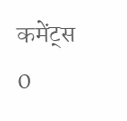कमेंट्स
0